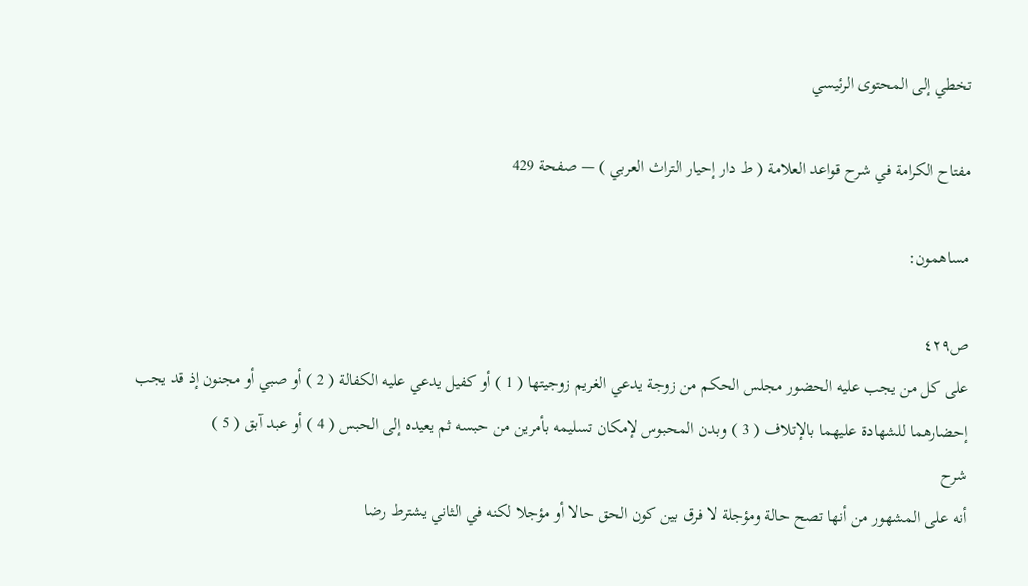تخطي إلى المحتوى الرئيسي

مفتاح الكرامة في شرح قواعد العلامة ( ط دار إحيار التراث العربي ) — صفحة 429

مساهمون:

ص٤٢٩
على كل من يجب عليه الحضور مجلس الحكم من زوجة يدعي الغريم زوجيتها ( 1 ) أو كفيل يدعي عليه الكفالة ( 2 ) أو صبي أو مجنون إذ قد يجب إحضارهما للشهادة عليهما بالإتلاف ( 3 ) وبدن المحبوس لإمكان تسليمه بأمرين من حبسه ثم يعيده إلى الحبس ( 4 ) أو عبد آبق ( 5 )
شرح
أنه على المشهور من أنها تصح حالة ومؤجلة لا فرق بين كون الحق حالا أو مؤجلا لكنه في الثاني يشترط رضا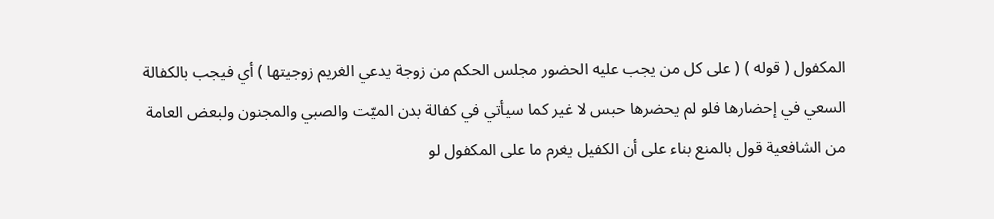المكفول ( قوله ) ( على كل من يجب عليه الحضور مجلس الحكم من زوجة يدعي الغريم زوجيتها ) أي فيجب بالكفالة السعي في إحضارها فلو لم يحضرها حبس لا غير كما سيأتي في كفالة بدن الميّت والصبي والمجنون ولبعض العامة من الشافعية قول بالمنع بناء على أن الكفيل يغرم ما على المكفول لو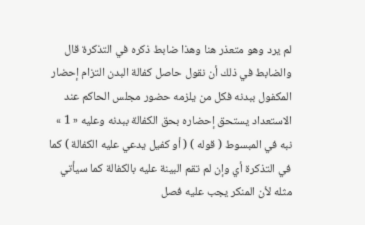لم يرد وهو متعذر هنا وهذا ضابط ذكره في التذكرة قال والضابط في ذلك أن نقول حاصل كفالة البدن التزام إحضار المكفول ببدنه فكل من يلزمه حضور مجلس الحاكم عند الاستعداد يستحق إحضاره بحق الكفالة ببدنه وعليه « 1 » نبه في المبسوط ( قوله ) ( أو كفيل يدعي عليه الكفالة ) كما في التذكرة أي وإن لم تقم البينة عليه بالكفالة كما سيأتي مثله لأن المنكر يجب عليه فصل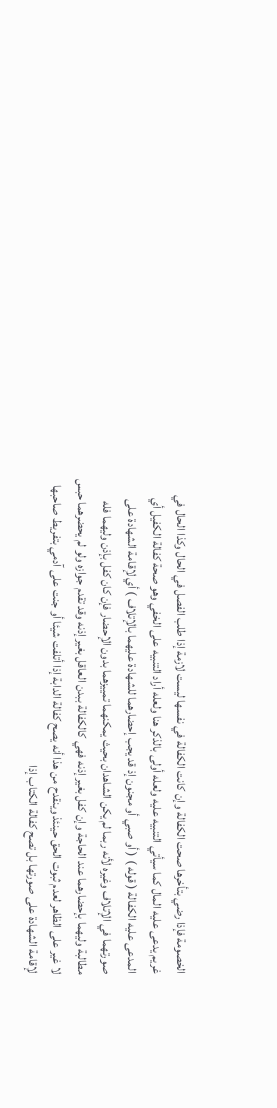الخصومة فإذا رضي بتأخرها صحت الكفالة وإن كانت الكفالة في نفسها ليست لازمة إذا طلب الفصل في الحال وكذا الحال في غريم يدعى عليه المال كما سيأتي التنبيه عليه ولعله أولى بالذكر هنا ولعله أراد التنبيه على الخفي وهو صحة كفالة الكفيل أي المدعى عليه الكفالة ( قوله ) ( أو صبي أو مجنون إذ قد يجب إحضارهما للشهادة عليهما بالإتلاف ) أي لإقامة الشهادة على صورتهما في الإتلاف وغيره لأنه ربما لم يكن الشاهدان بحيث يمكنهما تمييزهما بدون الإحضار فإن كان كفل بإذن وليهما فله مطالبة وليهما بإحضارهما عند الحاجة وإن كفل بغير إذنه فهي كالكفالة ببدن العاقل بغير إذنه وقد تقدم جوازه ولو لم يحضرهما حبس لا غير على الظاهر لعدم ثبوت الحق حينئذ وينقدح من هذا أنه يصح كفالة الدابة إذا أتلفت شيئا أو جنت على آدمي بتفريط صاحبها لإقامة الشهادة على صورتها بل تصح كفالة الكتاب إذا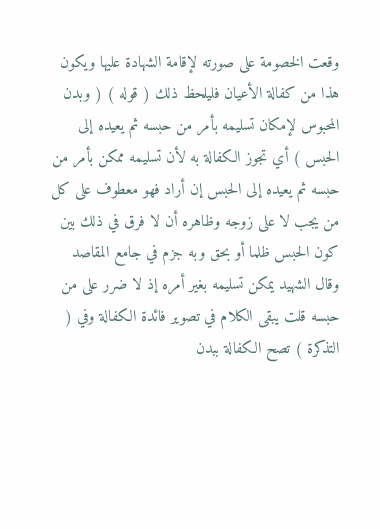وقعت الخصومة على صورته لإقامة الشهادة عليها ويكون هذا من كفالة الأعيان فليلحظ ذلك ( قوله ) ( وبدن المحبوس لإمكان تسليمه بأمر من حبسه ثم يعيده إلى الحبس ) أي تجوز الكفالة به لأن تسليمه ممكن بأمر من حبسه ثم يعيده إلى الحبس إن أراد فهو معطوف على كل من يجب لا على زوجه وظاهره أن لا فرق في ذلك بين كون الحبس ظلما أو بحق وبه جزم في جامع المقاصد وقال الشهيد يمكن تسليمه بغير أمره إذ لا ضرر على من حبسه قلت يبقى الكلام في تصوير فائدة الكفالة وفي ( التذكرة ) تصح الكفالة ببدن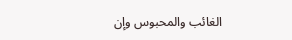الغائب والمحبوس وإن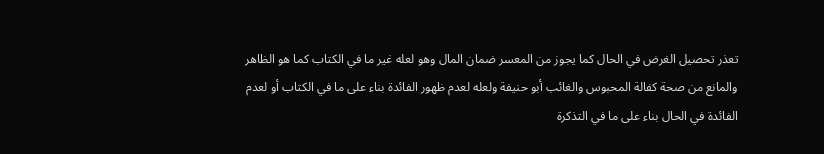تعذر تحصيل الغرض في الحال كما يجوز من المعسر ضمان المال وهو لعله غير ما في الكتاب كما هو الظاهر والمانع من صحة كفالة المحبوس والغائب أبو حنيفة ولعله لعدم ظهور الفائدة بناء على ما في الكتاب أو لعدم الفائدة في الحال بناء على ما في التذكرة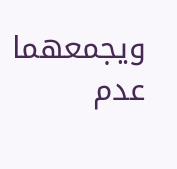ويجمعهما عدم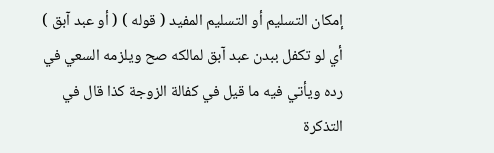إمكان التسليم أو التسليم المفيد ( قوله ) ( أو عبد آبق ) أي لو تكفل ببدن عبد آبق لمالكه صح ويلزمه السعي في رده ويأتي فيه ما قيل في كفالة الزوجة كذا قال في التذكرة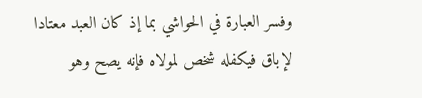وفسر العبارة في الحواشي بما إذ كان العبد معتادا لإباق فيكفله شخص لمولاه فإنه يصح وهو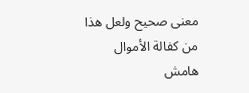معنى صحيح ولعل هذا من كفالة الأموال
هامش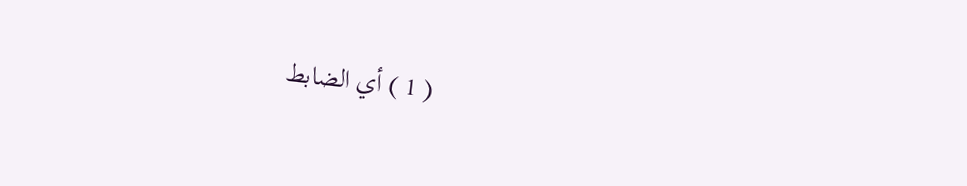( 1 ) أي الضابط